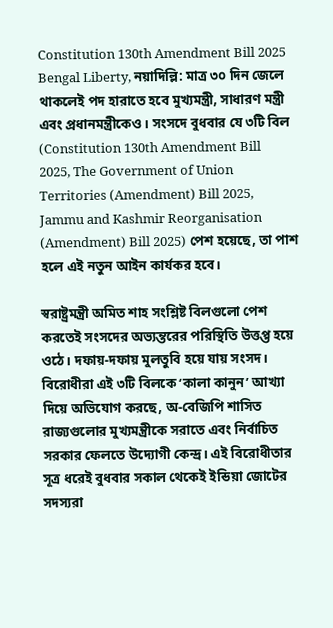Constitution 130th Amendment Bill 2025
Bengal Liberty, নয়াদিল্লি: মাত্র ৩০ দিন জেলে থাকলেই পদ হারাতে হবে মুখ্যমন্ত্রী, সাধারণ মন্ত্রী এবং প্রধানমন্ত্রীকেও। সংসদে বুধবার যে ৩টি বিল (Constitution 130th Amendment Bill 2025, The Government of Union Territories (Amendment) Bill 2025, Jammu and Kashmir Reorganisation (Amendment) Bill 2025) পেশ হয়েছে, তা পাশ হলে এই নতুন আইন কার্যকর হবে।

স্বরাষ্ট্রমন্ত্রী অমিত শাহ সংশ্লিষ্ট বিলগুলো পেশ করতেই সংসদের অভ্যন্তরের পরিস্থিতি উত্তপ্ত হয়ে ওঠে। দফায়-দফায় মুলতুবি হয়ে যায় সংসদ। বিরোধীরা এই ৩টি বিলকে ‘কালা কানুন’ আখ্যা দিয়ে অভিযোগ করছে, অ-বেজিপি শাসিত রাজ্যগুলোর মুখ্যমন্ত্রীকে সরাতে এবং নির্বাচিত সরকার ফেলতে উদ্যোগী কেন্দ্র। এই বিরোধীতার সূত্র ধরেই বুধবার সকাল থেকেই ইন্ডিয়া জোটের সদস্যরা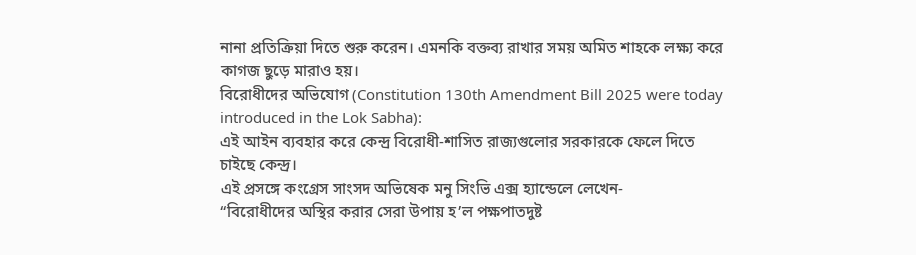নানা প্রতিক্রিয়া দিতে শুরু করেন। এমনকি বক্তব্য রাখার সময় অমিত শাহকে লক্ষ্য করে কাগজ ছুড়ে মারাও হয়।
বিরোধীদের অভিযোগ (Constitution 130th Amendment Bill 2025 were today introduced in the Lok Sabha):
এই আইন ব্যবহার করে কেন্দ্র বিরোধী-শাসিত রাজ্যগুলোর সরকারকে ফেলে দিতে চাইছে কেন্দ্র।
এই প্রসঙ্গে কংগ্রেস সাংসদ অভিষেক মনু সিংভি এক্স হ্যান্ডেলে লেখেন-
“বিরোধীদের অস্থির করার সেরা উপায় হ’ল পক্ষপাতদুষ্ট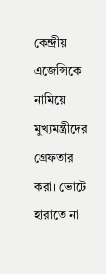কেন্দ্রীয় এজেন্সিকে নামিয়ে মুখ্যমন্ত্রীদের গ্রেফতার করা। ভোটে হারাতে না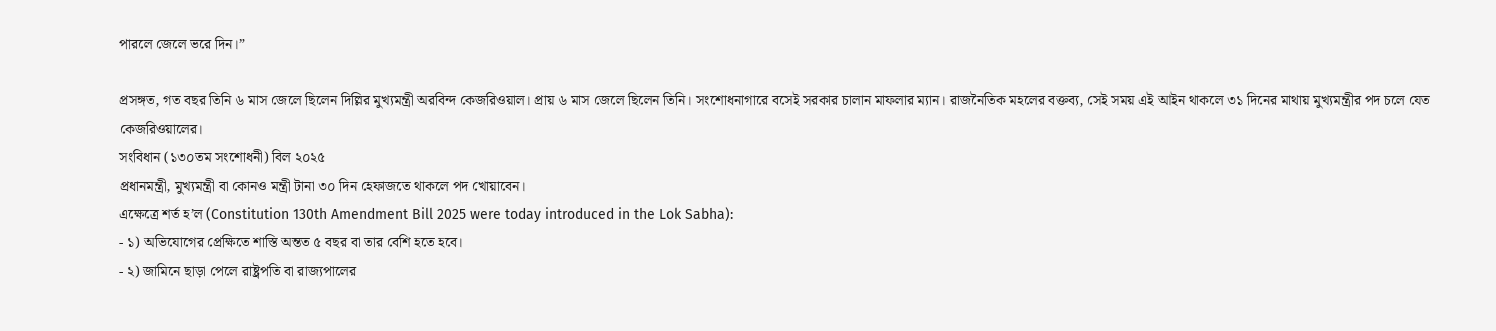পারলে জেলে ভরে দিন।”

প্রসঙ্গত, গত বছর তিনি ৬ মাস জেলে ছিলেন দিল্লির মুখ্যমন্ত্রী অরবিন্দ কেজরিওয়াল। প্রায় ৬ মাস জেলে ছিলেন তিনি। সংশোধনাগারে বসেই সরকার চালান মাফলার ম্যান। রাজনৈতিক মহলের বক্তব্য, সেই সময় এই আইন থাকলে ৩১ দিনের মাথায় মুখ্যমন্ত্রীর পদ চলে যেত কেজরিওয়ালের।
সংবিধান (১৩০তম সংশোধনী) বিল ২০২৫
প্রধানমন্ত্রী, মুখ্যমন্ত্রী বা কোনও মন্ত্রী টানা ৩০ দিন হেফাজতে থাকলে পদ খোয়াবেন।
এক্ষেত্রে শর্ত হ’ল (Constitution 130th Amendment Bill 2025 were today introduced in the Lok Sabha):
- ১) অভিযোগের প্রেক্ষিতে শাস্তি অন্তত ৫ বছর বা তার বেশি হতে হবে।
- ২) জামিনে ছাড়া পেলে রাষ্ট্রপতি বা রাজ্যপালের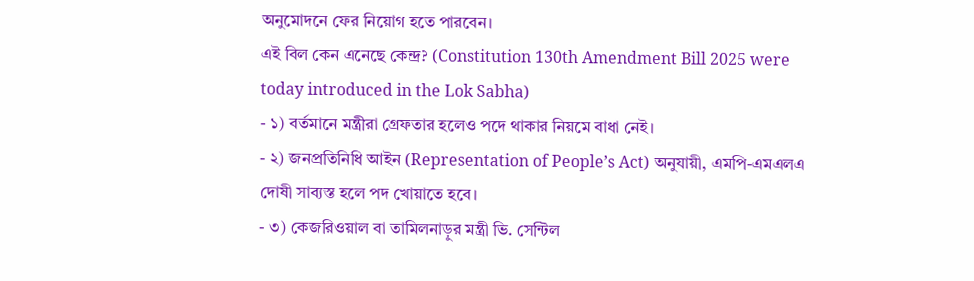অনুমোদনে ফের নিয়োগ হতে পারবেন।
এই বিল কেন এনেছে কেন্দ্র? (Constitution 130th Amendment Bill 2025 were today introduced in the Lok Sabha)
- ১) বর্তমানে মন্ত্রীরা গ্রেফতার হলেও পদে থাকার নিয়মে বাধা নেই।
- ২) জনপ্রতিনিধি আইন (Representation of People’s Act) অনুযায়ী, এমপি-এমএলএ দোষী সাব্যস্ত হলে পদ খোয়াতে হবে।
- ৩) কেজরিওয়াল বা তামিলনাড়ুর মন্ত্রী ভি. সেন্টিল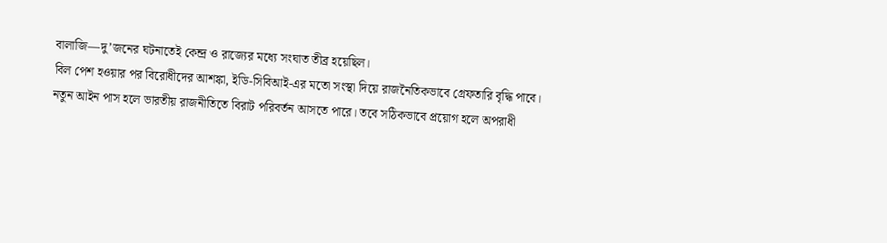বালাজি—দু’জনের ঘটনাতেই কেন্দ্র ও রাজ্যের মধ্যে সংঘাত তীব্র হয়েছিল।
বিল পেশ হওয়ার পর বিরোধীদের আশঙ্কা, ইডি-সিবিআই-এর মতো সংস্থা দিয়ে রাজনৈতিকভাবে গ্রেফতারি বৃদ্ধি পাবে।
নতুন আইন পাস হলে ভারতীয় রাজনীতিতে বিরাট পরিবর্তন আসতে পারে। তবে সঠিকভাবে প্রয়োগ হলে অপরাধী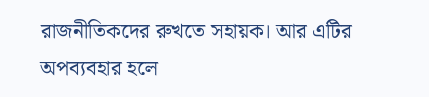রাজনীতিকদের রুখতে সহায়ক। আর এটির অপব্যবহার হলে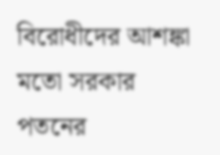বিরোধীদের আশঙ্কা মতো সরকার পতনের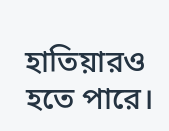হাতিয়ারও হতে পারে।